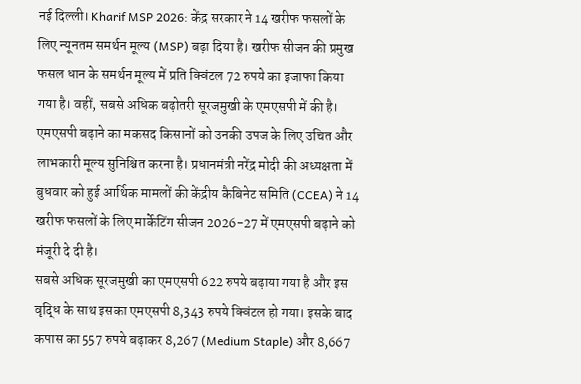नई दिल्ली। Kharif MSP 2026: केंद्र सरकार ने 14 खरीफ फसलों के लिए न्यूनतम समर्थन मूल्य (MSP) बढ़ा दिया है। खरीफ सीजन की प्रमुख फसल धान के समर्थन मूल्य में प्रति क्विंटल 72 रुपये का इजाफा किया गया है। वहीं, सबसे अधिक बढ़ोतरी सूरजमुखी के एमएसपी में की है।
एमएसपी बढ़ाने का मकसद किसानों को उनकी उपज के लिए उचित और लाभकारी मूल्य सुनिश्चित करना है। प्रधानमंत्री नरेंद्र मोदी की अध्यक्षता में बुधवार को हुई आर्थिक मामलों की केंद्रीय कैबिनेट समिति (CCEA) ने 14 खरीफ फसलों के लिए मार्केटिंग सीजन 2026-27 में एमएसपी बढ़ाने को मंजूरी दे दी है।
सबसे अधिक सूरजमुखी का एमएसपी 622 रुपये बढ़ाया गया है और इस वृद्धि के साथ इसका एमएसपी 8,343 रुपये क्विंटल हो गया। इसके बाद कपास का 557 रुपये बढ़ाकर 8,267 (Medium Staple) और 8,667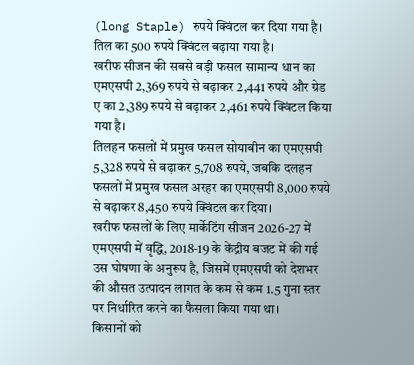(long Staple) रुपये क्विंटल कर दिया गया है। तिल का 500 रुपये क्विंटल बढ़ाया गया है।
खरीफ सीजन की सबसे बड़ी फसल सामान्य धान का एमएसपी 2,369 रुपये से बढ़ाकर 2,441 रुपये और ग्रेड ए का 2,389 रुपये से बढ़ाकर 2,461 रुपये क्विंटल किया गया है।
तिलहन फसलों में प्रमुख फसल सोयाबीन का एमएसपी 5,328 रुपये से बढ़ाकर 5,708 रुपये, जबकि दलहन फसलों में प्रमुख फसल अरहर का एमएसपी 8,000 रुपये से बढ़ाकर 8,450 रुपये क्विंटल कर दिया।
खरीफ फसलों के लिए मार्केटिंग सीजन 2026-27 में एमएसपी में वृद्धि, 2018-19 के केंद्रीय बजट में की गई उस घोषणा के अनुरूप है, जिसमें एमएसपी को देशभर की औसत उत्पादन लागत के कम से कम 1.5 गुना स्तर पर निर्धारित करने का फैसला किया गया था।
किसानों को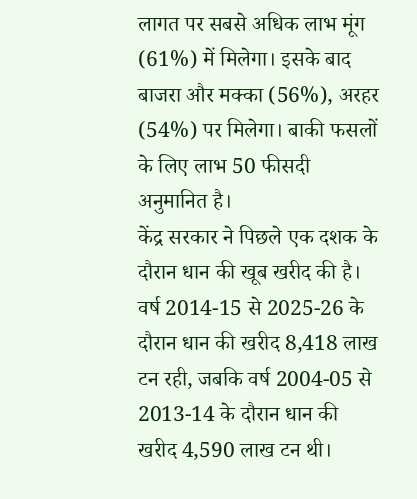लागत पर सबसे अधिक लाभ मूंग (61%) में मिलेगा। इसके बाद बाजरा और मक्का (56%), अरहर (54%) पर मिलेगा। बाकी फसलों के लिए लाभ 50 फीसदी अनुमानित है।
केंद्र सरकार ने पिछले एक दशक के दौरान धान की खूब खरीद की है। वर्ष 2014-15 से 2025-26 के दौरान धान की खरीद 8,418 लाख टन रही, जबकि वर्ष 2004-05 से 2013-14 के दौरान धान की खरीद 4,590 लाख टन थी।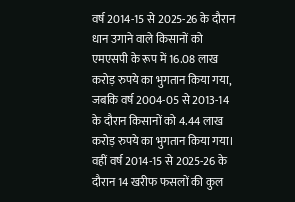वर्ष 2014-15 से 2025-26 के दौरान धान उगाने वाले किसानों को एमएसपी के रूप में 16.08 लाख करोड़ रुपये का भुगतान किया गया, जबकि वर्ष 2004-05 से 2013-14 के दौरान किसानों को 4.44 लाख करोड़ रुपये का भुगतान किया गया।
वहीं वर्ष 2014-15 से 2025-26 के दौरान 14 खरीफ फसलों की कुल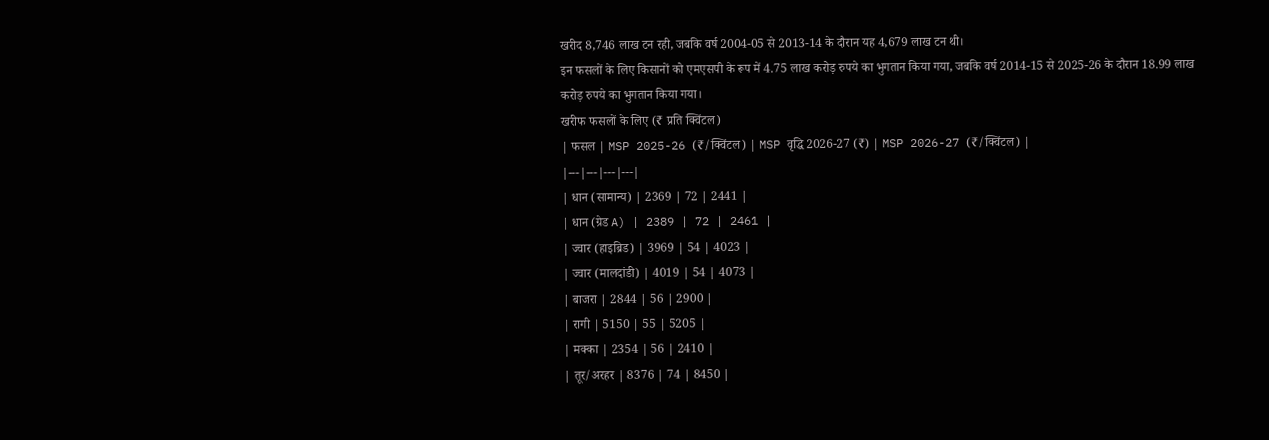खरीद 8,746 लाख टन रही, जबकि वर्ष 2004-05 से 2013-14 के दौरान यह 4,679 लाख टन थी।
इन फसलों के लिए किसानों को एमएसपी के रूप में 4.75 लाख करोड़ रुपये का भुगतान किया गया, जबकि वर्ष 2014-15 से 2025-26 के दौरान 18.99 लाख करोड़ रुपये का भुगतान किया गया।
खरीफ फसलों के लिए (₹ प्रति क्विंटल)
| फसल | MSP 2025-26 (₹/क्विंटल) | MSP वृद्धि 2026-27 (₹) | MSP 2026-27 (₹/क्विंटल) |
|---|---|---|---|
| धान (सामान्य) | 2369 | 72 | 2441 |
| धान (ग्रेड A) | 2389 | 72 | 2461 |
| ज्वार (हाइब्रिड) | 3969 | 54 | 4023 |
| ज्वार (मालदांडी) | 4019 | 54 | 4073 |
| बाजरा | 2844 | 56 | 2900 |
| रागी | 5150 | 55 | 5205 |
| मक्का | 2354 | 56 | 2410 |
| तूर/अरहर | 8376 | 74 | 8450 |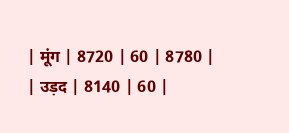| मूंग | 8720 | 60 | 8780 |
| उड़द | 8140 | 60 |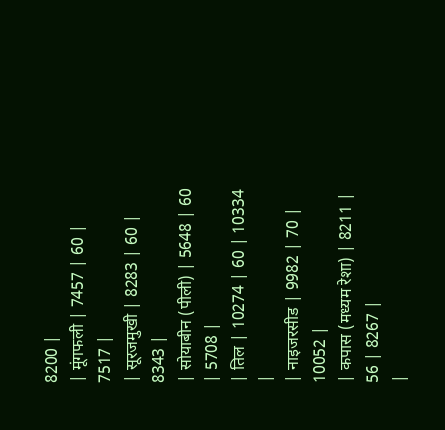8200 |
| मूंगफली | 7457 | 60 | 7517 |
| सूरजमुखी | 8283 | 60 | 8343 |
| सोयाबीन (पीली) | 5648 | 60 | 5708 |
| तिल | 10274 | 60 | 10334 |
| नाइजरसीड | 9982 | 70 | 10052 |
| कपास (मध्यम रेशा) | 8211 | 56 | 8267 |
|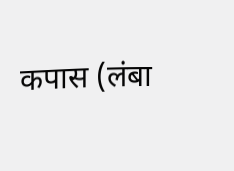कपास (लंबा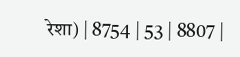रेशा) | 8754 | 53 | 8807 |